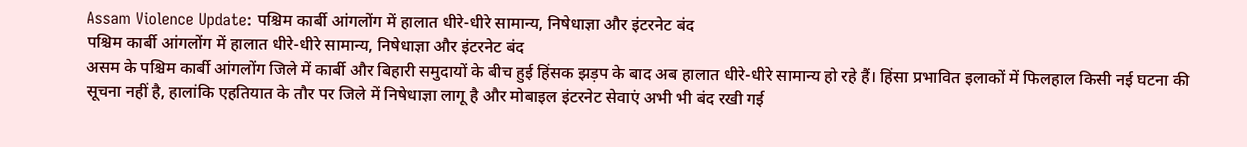Assam Violence Update: पश्चिम कार्बी आंगलोंग में हालात धीरे-धीरे सामान्य, निषेधाज्ञा और इंटरनेट बंद
पश्चिम कार्बी आंगलोंग में हालात धीरे-धीरे सामान्य, निषेधाज्ञा और इंटरनेट बंद
असम के पश्चिम कार्बी आंगलोंग जिले में कार्बी और बिहारी समुदायों के बीच हुई हिंसक झड़प के बाद अब हालात धीरे-धीरे सामान्य हो रहे हैं। हिंसा प्रभावित इलाकों में फिलहाल किसी नई घटना की सूचना नहीं है, हालांकि एहतियात के तौर पर जिले में निषेधाज्ञा लागू है और मोबाइल इंटरनेट सेवाएं अभी भी बंद रखी गई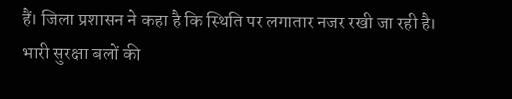हैं। जिला प्रशासन ने कहा है कि स्थिति पर लगातार नजर रखी जा रही है।
भारी सुरक्षा बलों की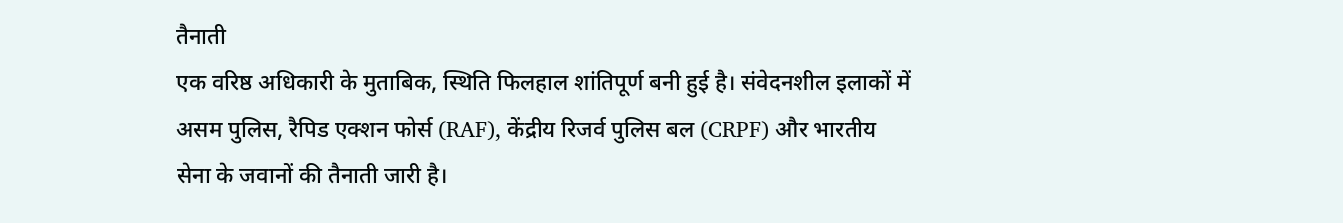तैनाती
एक वरिष्ठ अधिकारी के मुताबिक, स्थिति फिलहाल शांतिपूर्ण बनी हुई है। संवेदनशील इलाकों में असम पुलिस, रैपिड एक्शन फोर्स (RAF), केंद्रीय रिजर्व पुलिस बल (CRPF) और भारतीय सेना के जवानों की तैनाती जारी है।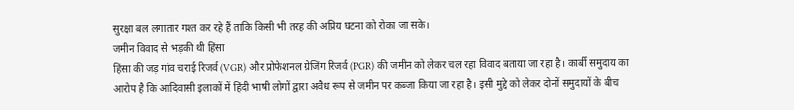सुरक्षा बल लगातार गश्त कर रहे हैं ताकि किसी भी तरह की अप्रिय घटना को रोका जा सके।
जमीन विवाद से भड़की थी हिंसा
हिंसा की जड़ गांव चराई रिजर्व (VGR) और प्रोफेशनल ग्रेजिंग रिजर्व (PGR) की जमीन को लेकर चल रहा विवाद बताया जा रहा है। कार्बी समुदाय का आरोप है कि आदिवासी इलाकों में हिंदी भाषी लोगों द्वारा अवैध रूप से जमीन पर कब्जा किया जा रहा है। इसी मुद्दे को लेकर दोनों समुदायों के बीच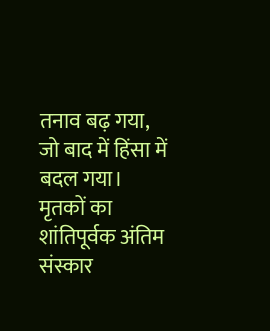तनाव बढ़ गया, जो बाद में हिंसा में बदल गया।
मृतकों का शांतिपूर्वक अंतिम संस्कार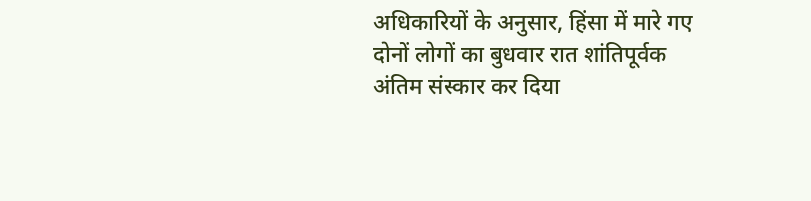अधिकारियों के अनुसार, हिंसा में मारे गए दोनों लोगों का बुधवार रात शांतिपूर्वक अंतिम संस्कार कर दिया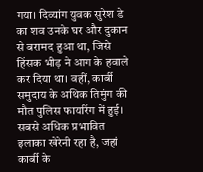गया। दिव्यांग युवक सुरेश डे का शव उनके घर और दुकान से बरामद हुआ था, जिसे हिंसक भीड़ ने आग के हवाले कर दिया था। वहीं, कार्बी समुदाय के अथिक तिमुंग की मौत पुलिस फायरिंग में हुई। सबसे अधिक प्रभावित इलाका खेरेनी रहा है, जहां कार्बी के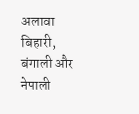अलावा बिहारी, बंगाली और नेपाली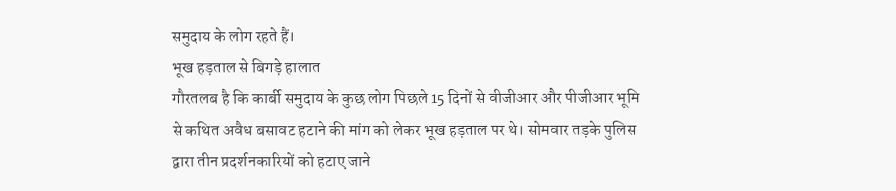समुदाय के लोग रहते हैं।
भूख हड़ताल से बिगड़े हालात
गौरतलब है कि कार्बी समुदाय के कुछ लोग पिछले 15 दिनों से वीजीआर और पीजीआर भूमि से कथित अवैध बसावट हटाने की मांग को लेकर भूख हड़ताल पर थे। सोमवार तड़के पुलिस द्वारा तीन प्रदर्शनकारियों को हटाए जाने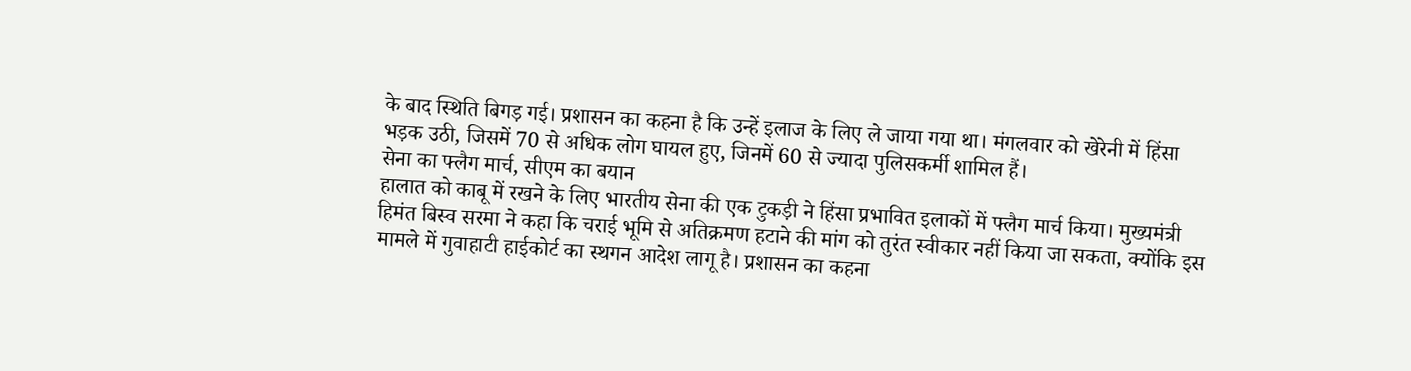के बाद स्थिति बिगड़ गई। प्रशासन का कहना है कि उन्हें इलाज के लिए ले जाया गया था। मंगलवार को खेरेनी में हिंसा भड़क उठी, जिसमें 70 से अधिक लोग घायल हुए, जिनमें 60 से ज्यादा पुलिसकर्मी शामिल हैं।
सेना का फ्लैग मार्च, सीएम का बयान
हालात को काबू में रखने के लिए भारतीय सेना की एक टुकड़ी ने हिंसा प्रभावित इलाकों में फ्लैग मार्च किया। मुख्यमंत्री हिमंत बिस्व सरमा ने कहा कि चराई भूमि से अतिक्रमण हटाने की मांग को तुरंत स्वीकार नहीं किया जा सकता, क्योंकि इस मामले में गुवाहाटी हाईकोर्ट का स्थगन आदेश लागू है। प्रशासन का कहना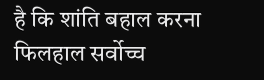है कि शांति बहाल करना फिलहाल सर्वोच्च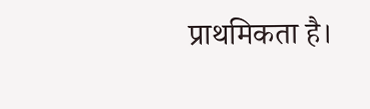प्राथमिकता है।